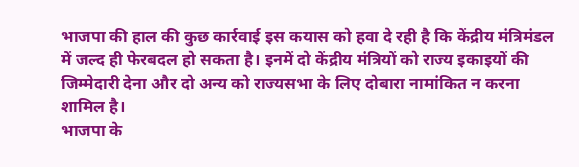भाजपा की हाल की कुछ कार्रवाई इस कयास को हवा दे रही है कि केंद्रीय मंत्रिमंडल में जल्द ही फेरबदल हो सकता है। इनमें दो केंद्रीय मंत्रियों को राज्य इकाइयों की जिम्मेदारी देना और दो अन्य को राज्यसभा के लिए दोबारा नामांकित न करना शामिल है।
भाजपा के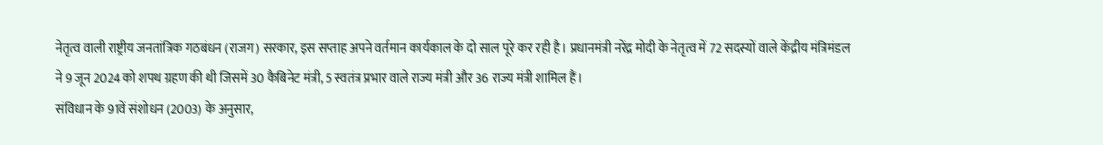नेतृत्व वाली राष्ट्रीय जनतांत्रिक गठबंधन (राजग) सरकार, इस सप्ताह अपने वर्तमान कार्यकाल के दो साल पूरे कर रही है। प्रधानमंत्री नरेंद्र मोदी के नेतृत्व में 72 सदस्यों वाले केंद्रीय मंत्रिमंडल ने 9 जून 2024 को शपथ ग्रहण की थी जिसमें 30 कैबिनेट मंत्री, 5 स्वतंत्र प्रभार वाले राज्य मंत्री और 36 राज्य मंत्री शामिल हैं।
संविधान के 91वें संशोधन (2003) के अनुसार,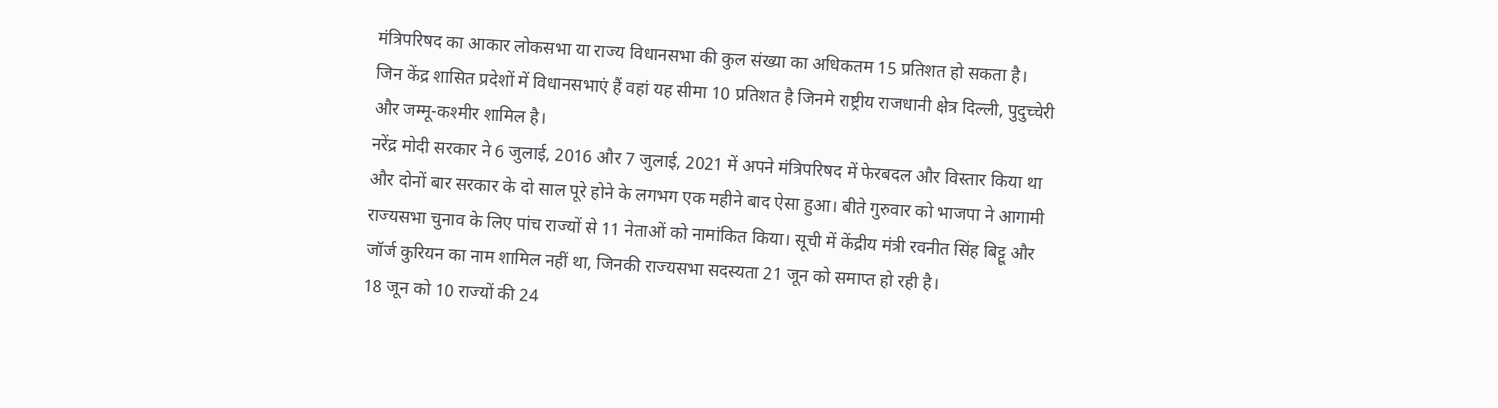मंत्रिपरिषद का आकार लोकसभा या राज्य विधानसभा की कुल संख्या का अधिकतम 15 प्रतिशत हो सकता है। जिन केंद्र शासित प्रदेशों में विधानसभाएं हैं वहां यह सीमा 10 प्रतिशत है जिनमे राष्ट्रीय राजधानी क्षेत्र दिल्ली, पुदुच्चेरी और जम्मू-कश्मीर शामिल है।
नरेंद्र मोदी सरकार ने 6 जुलाई, 2016 और 7 जुलाई, 2021 में अपने मंत्रिपरिषद में फेरबदल और विस्तार किया था और दोनों बार सरकार के दो साल पूरे होने के लगभग एक महीने बाद ऐसा हुआ। बीते गुरुवार को भाजपा ने आगामी राज्यसभा चुनाव के लिए पांच राज्यों से 11 नेताओं को नामांकित किया। सूची में केंद्रीय मंत्री रवनीत सिंह बिट्टू और जॉर्ज कुरियन का नाम शामिल नहीं था, जिनकी राज्यसभा सदस्यता 21 जून को समाप्त हो रही है।
18 जून को 10 राज्यों की 24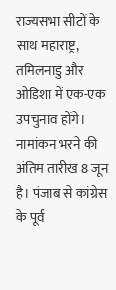राज्यसभा सीटों के साथ महाराष्ट्र, तमिलनाडु और ओडिशा में एक-एक उपचुनाव होंगे। नामांकन भरने की अंतिम तारीख 8 जून है। पंजाब से कांग्रेस के पूर्व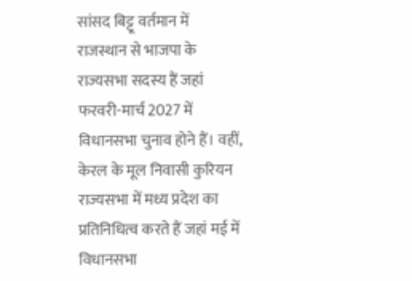सांसद बिट्टू वर्तमान में राजस्थान से भाजपा के राज्यसभा सदस्य हैं जहां फरवरी-मार्च 2027 में विधानसभा चुनाव होने हैं। वहीं, केरल के मूल निवासी कुरियन राज्यसभा में मध्य प्रदेश का प्रतिनिधित्व करते हैं जहां मई में विधानसभा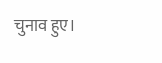चुनाव हुए।